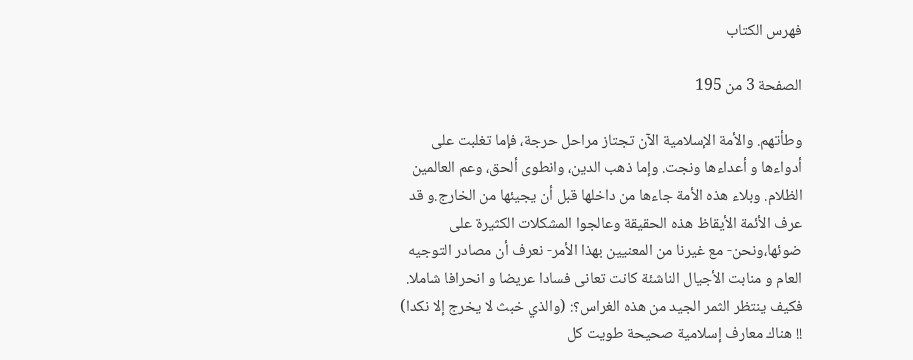فهرس الكتاب

الصفحة 3 من 195

وطأتهم. والأمة الإسلامية الآن تجتاز مراحل حرجة، فإما تغلبت على أدواءها و أعداءها ونجت. وإما ذهب الدين، وانطوى ألحق، وعم العالمين الظلام. وبلاء هذه الأمة جاءها من داخلها قبل أن يجيئها من الخارج.و قد عرف الأئمة الأيقاظ هذه الحقيقة وعالجوا المشكلات الكثيرة على ضوئها،ونحن- مع غيرنا من المعنيين بهذا الأمر- نعرف أن مصادر التوجيه العام و منابت الأجيال الناشئة كانت تعانى فسادا عريضا و انحرافا شاملا. فكيف ينتظر الثمر الجيد من هذه الغراس؟: (والذي خبث لا يخرج إلا نكدا) !! هناك معارف إسلامية صحيحة طويت كل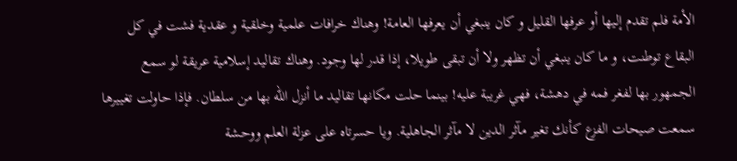الأمة فلم تقدم إليها أو عرفها القليل و كان ينبغي أن يعرفها العامة! وهناك خرافات علمية وخلقية و عقدية فشت في كل البقاع توطنت، و ما كان ينبغي أن تظهر ولا أن تبقى طويلا، إذا قدر لها وجود. وهناك تقاليد إسلامية عريقة لو سمع الجمهور بها لفغر فمه في دهشة، فهي غريبة عليه! بينما حلت مكانها تقاليد ما أنزل الله بها من سلطان. فإذا حاولت تغييرها سمعت صيحات الفزع كأنك تغير مآثر الدين لا مآثر الجاهلية. ويا حسرتاه على عزلة العلم ووحشة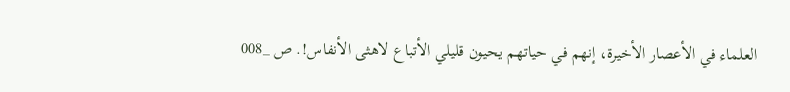العلماء في الأعصار الأخيرة، إنهم في حياتهم يحيون قليلي الأتباع لاهثى الأنفاس!. ص _008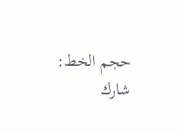حجم الخط:
شارك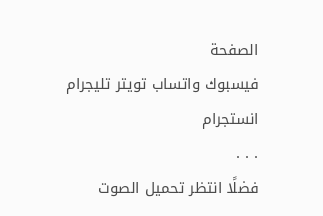الصفحة
فيسبوك واتساب تويتر تليجرام انستجرام
. . .
فضلًا انتظر تحميل الصوت